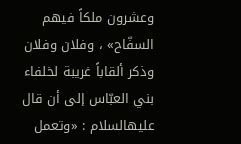وعشرون ملكاً فيهم السفّاح» ، وفلان وفلان وذكر ألقاباً غريبة لخلفاء بني العبّاس إلى أن قال عليهالسلام : «وتعمل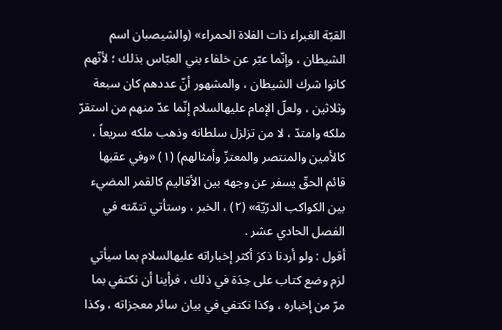القبّة الغبراء ذات الفلاة الحمراء» (والشيصبان اسم الشيطان ، وإنّما عبّر عن خلفاء بني العبّاس بذلك ؛ لأنّهم كانوا شرك الشيطان ، والمشهور أنّ عددهم كان سبعة وثلاثين ، ولعلّ الإمام عليهالسلام إنّما عدّ منهم من استقرّ ملكه وامتدّ ، لا من تزلزل سلطانه وذهب ملكه سريعاً ، كالأمين والمنتصر والمعتزّ وأمثالهم) (١) «وفي عقبها قائم الحقّ يسفر عن وجهه بين الأقاليم كالقمر المضيء بين الكواكب الدرّيّة» (٢) ، الخبر ، وستأتي تتمّته في الفصل الحادي عشر .
أقول : ولو أردنا ذكرَ أكثر إخباراته عليهالسلام بما سيأتي لزم وضع كتاب على حِدَة في ذلك ، فرأينا أن نكتفي بما مرّ من إخباره ، وكذا نكتفي في بيان سائر معجزاته ، وكذا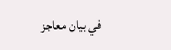في بيان معاجز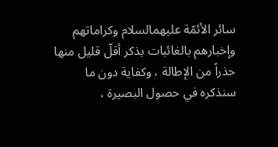سائر الأئمّة عليهمالسلام وكراماتهم وإخبارهم بالغائبات بذكر أقلّ قليل منها حذراً من الإطالة ، وكفاية دون ما سنذكره في حصول البصيرة ،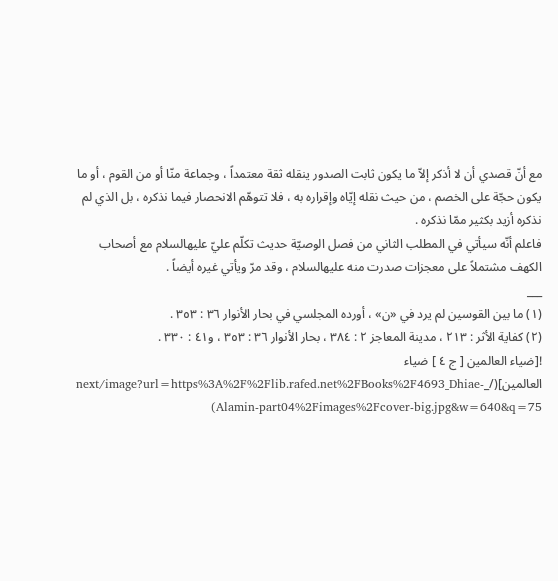مع أنّ قصدي أن لا أذكر إلاّ ما يكون ثابت الصدور ينقله ثقة معتمداً ، وجماعة منّا أو من القوم ، أو ما يكون حجّة على الخصم ، من حيث نقله إيّاه وإقراره به ، فلا تتوهّم الانحصار فيما نذكره ، بل الذي لم نذكره أزيد بكثير ممّا نذكره .
فاعلم أنّه سيأتي في المطلب الثاني من فصل الوصيّة حديث تكلّم عليّ عليهالسلام مع أصحاب الكهف مشتملاً على معجزات صدرت منه عليهالسلام ، وقد مرّ ويأتي غيره أيضاً .
___
(١) ما بين القوسين لم يرد في «ن» ، أورده المجلسي في بحار الأنوار ٣٦ : ٣٥٣ .
(٢) كفاية الأثر : ٢١٣ ، مدينة المعاجز ٢ : ٣٨٤ ، بحار الأنوار ٣٦ : ٣٥٣ ، و٤١ : ٣٣٠ .
![ضياء العالمين [ ج ٤ ] ضياء العالمين](/_next/image?url=https%3A%2F%2Flib.rafed.net%2FBooks%2F4693_Dhiae-Alamin-part04%2Fimages%2Fcover-big.jpg&w=640&q=75)